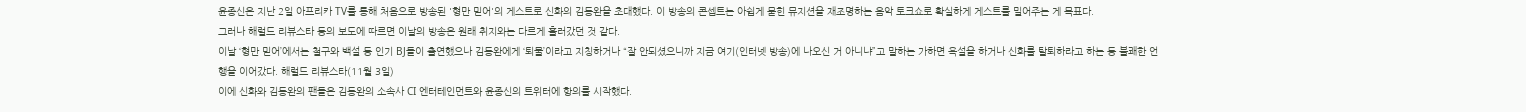윤종신은 지난 2일 아프리카 TV를 통해 처음으로 방송된 '형만 믿어'의 게스트로 신화의 김동완을 초대했다. 이 방송의 콘셉트는 아쉽게 묻힌 뮤지션을 재조명하는 음악 토크쇼로 확실하게 게스트를 밀어주는 게 목표다.
그러나 해럴드 리뷰스타 등의 보도에 따르면 이날의 방송은 원래 취지와는 다르게 흘러갔던 것 같다.
이날 ‘형만 믿어’에서는 철구와 백설 등 인기 BJ들이 출연했으나 김동완에게 ‘퇴물’이라고 지칭하거나 “잘 안되셨으니까 지금 여기(인터넷 방송)에 나오신 거 아니냐”고 말하는 가하면 욕설을 하거나 신화를 탈퇴하라고 하는 등 불쾌한 언행을 이어갔다. 해럴드 리뷰스타(11월 3일)
이에 신화와 김동완의 팬들은 김동완의 소속사 CI 엔터테인먼트와 윤종신의 트위터에 항의를 시작했다.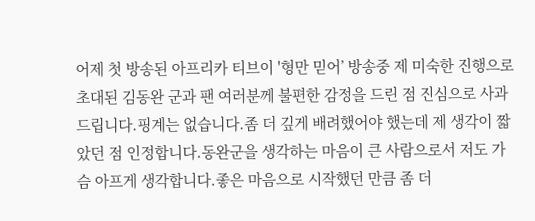어제 첫 방송된 아프리카 티브이 '형만 믿어’ 방송중 제 미숙한 진행으로 초대된 김동완 군과 팬 여러분께 불편한 감정을 드린 점 진심으로 사과드립니다.핑계는 없습니다.좀 더 깊게 배려했어야 했는데 제 생각이 짧았던 점 인정합니다.동완군을 생각하는 마음이 큰 사람으로서 저도 가슴 아프게 생각합니다.좋은 마음으로 시작했던 만큼 좀 더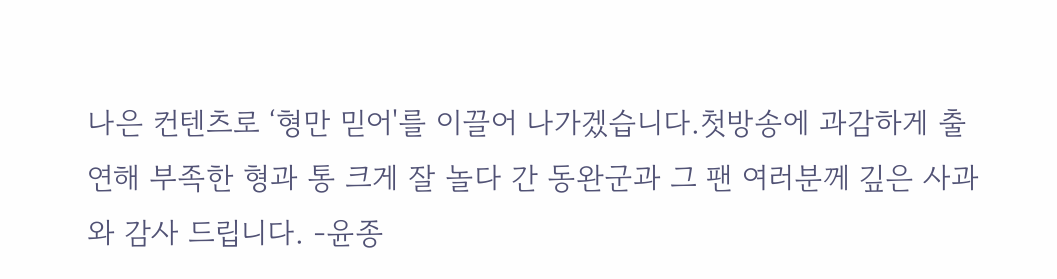나은 컨텐츠로 ‘형만 믿어'를 이끌어 나가겠습니다.첫방송에 과감하게 출연해 부족한 형과 통 크게 잘 놀다 간 동완군과 그 팬 여러분께 깊은 사과와 감사 드립니다. -윤종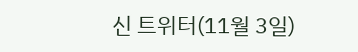신 트위터(11월 3일)